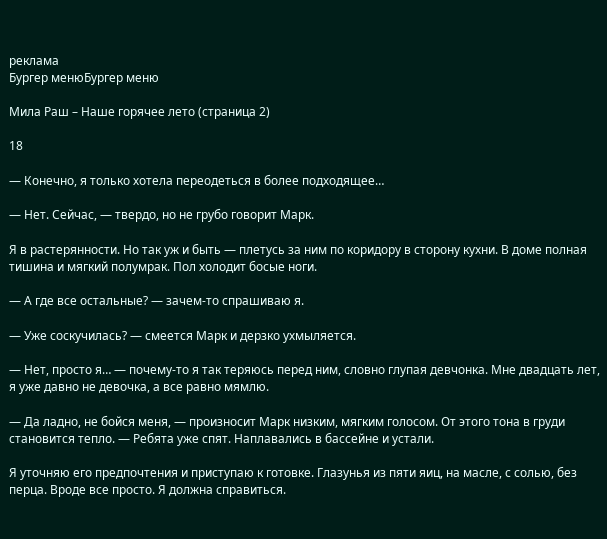реклама
Бургер менюБургер меню

Мила Раш – Наше горячее лето (страница 2)

18

— Конечно, я только хотела переодеться в более подходящее…

— Нет. Сейчас, — твердо, но не грубо говорит Марк.

Я в растерянности. Но так уж и быть — плетусь за ним по коридору в сторону кухни. В доме полная тишина и мягкий полумрак. Пол холодит босые ноги.

— А где все остальные? — зачем-то спрашиваю я.

— Уже соскучилась? — смеется Марк и дерзко ухмыляется.

— Нет, просто я… — почему-то я так теряюсь перед ним, словно глупая девчонка. Мне двадцать лет, я уже давно не девочка, а все равно мямлю.

— Да ладно, не бойся меня, — произносит Марк низким, мягким голосом. От этого тона в груди становится тепло. — Ребята уже спят. Наплавались в бассейне и устали.

Я уточняю его предпочтения и приступаю к готовке. Глазунья из пяти яиц, на масле, с солью, без перца. Вроде все просто. Я должна справиться.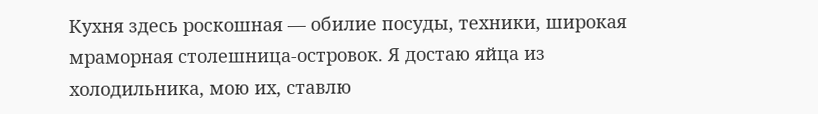Кухня здесь роскошная — обилие посуды, техники, широкая мраморная столешница-островок. Я достаю яйца из холодильника, мою их, ставлю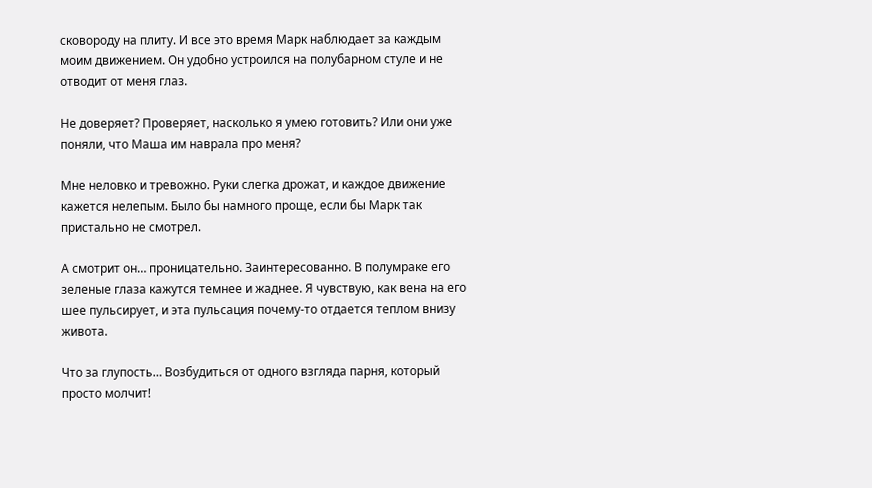сковороду на плиту. И все это время Марк наблюдает за каждым моим движением. Он удобно устроился на полубарном стуле и не отводит от меня глаз.

Не доверяет? Проверяет, насколько я умею готовить? Или они уже поняли, что Маша им наврала про меня?

Мне неловко и тревожно. Руки слегка дрожат, и каждое движение кажется нелепым. Было бы намного проще, если бы Марк так пристально не смотрел.

А смотрит он… проницательно. Заинтересованно. В полумраке его зеленые глаза кажутся темнее и жаднее. Я чувствую, как вена на его шее пульсирует, и эта пульсация почему-то отдается теплом внизу живота.

Что за глупость… Возбудиться от одного взгляда парня, который просто молчит!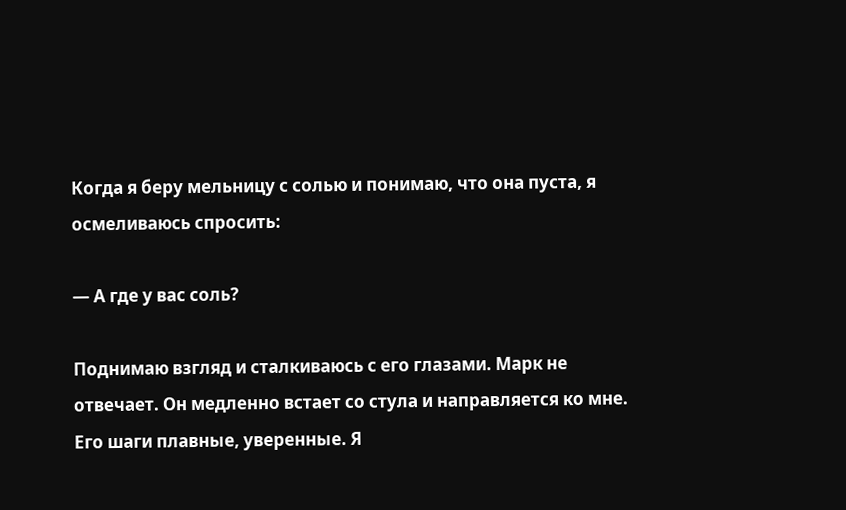Когда я беру мельницу с солью и понимаю, что она пуста, я осмеливаюсь спросить:

— А где у вас соль?

Поднимаю взгляд и сталкиваюсь с его глазами. Марк не отвечает. Он медленно встает со стула и направляется ко мне. Его шаги плавные, уверенные. Я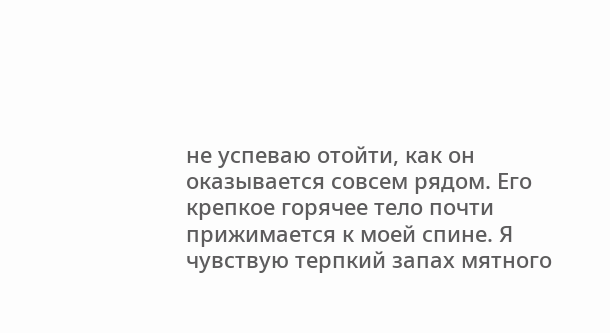не успеваю отойти, как он оказывается совсем рядом. Его крепкое горячее тело почти прижимается к моей спине. Я чувствую терпкий запах мятного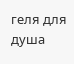геля для душа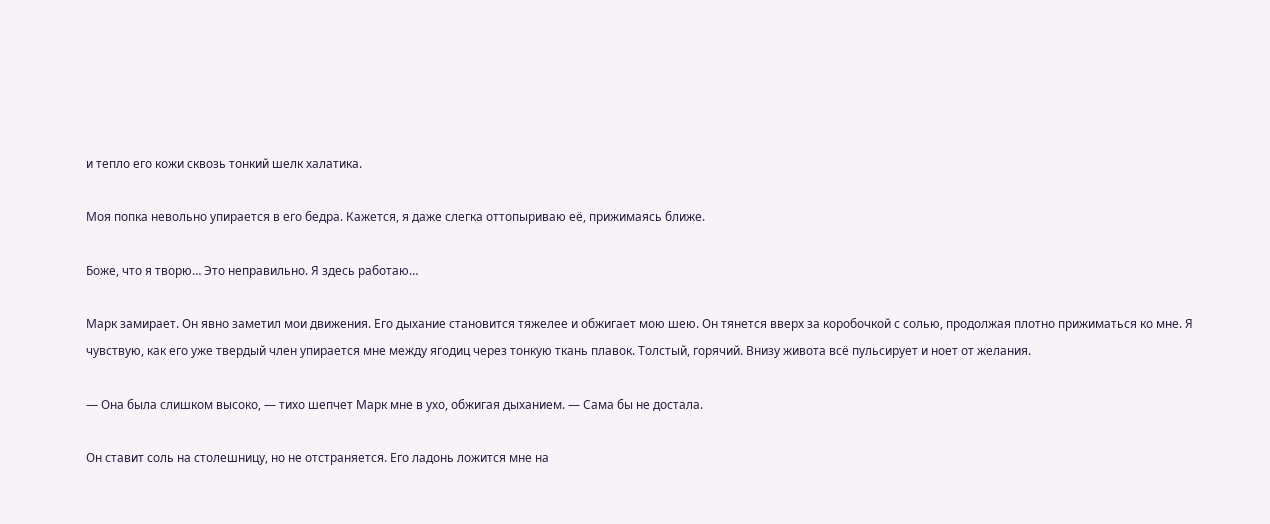и тепло его кожи сквозь тонкий шелк халатика.

Моя попка невольно упирается в его бедра. Кажется, я даже слегка оттопыриваю её, прижимаясь ближе.

Боже, что я творю… Это неправильно. Я здесь работаю…

Марк замирает. Он явно заметил мои движения. Его дыхание становится тяжелее и обжигает мою шею. Он тянется вверх за коробочкой с солью, продолжая плотно прижиматься ко мне. Я чувствую, как его уже твердый член упирается мне между ягодиц через тонкую ткань плавок. Толстый, горячий. Внизу живота всё пульсирует и ноет от желания.

— Она была слишком высоко, — тихо шепчет Марк мне в ухо, обжигая дыханием. — Сама бы не достала.

Он ставит соль на столешницу, но не отстраняется. Его ладонь ложится мне на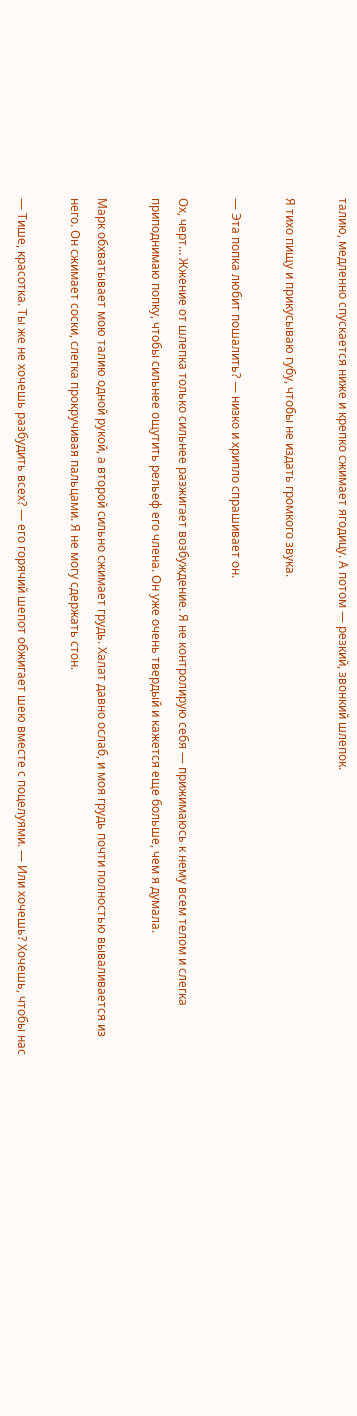талию, медленно спускается ниже и крепко сжимает ягодицу. А потом — резкий, звонкий шлепок.

Я тихо пищу и прикусываю губу, чтобы не издать громкого звука.

— Эта попка любит пошалить? — низко и хрипло спрашивает он.

Ох, черт… Жжение от шлепка только сильнее разжигает возбуждение. Я не контролирую себя — прижимаюсь к нему всем телом и слегка приподнимаю попку, чтобы сильнее ощутить рельеф его члена. Он уже очень твердый и кажется еще больше, чем я думала.

Марк обхватывает мою талию одной рукой, а второй сильно сжимает грудь. Халат давно ослаб, и моя грудь почти полностью вываливается из него. Он сжимает соски, слегка прокручивая пальцами. Я не могу сдержать стон.

— Тише, красотка. Ты же не хочешь разбудить всех? — его горячий шепот обжигает шею вместе с поцелуями. — Или хочешь? Хочешь, чтобы нас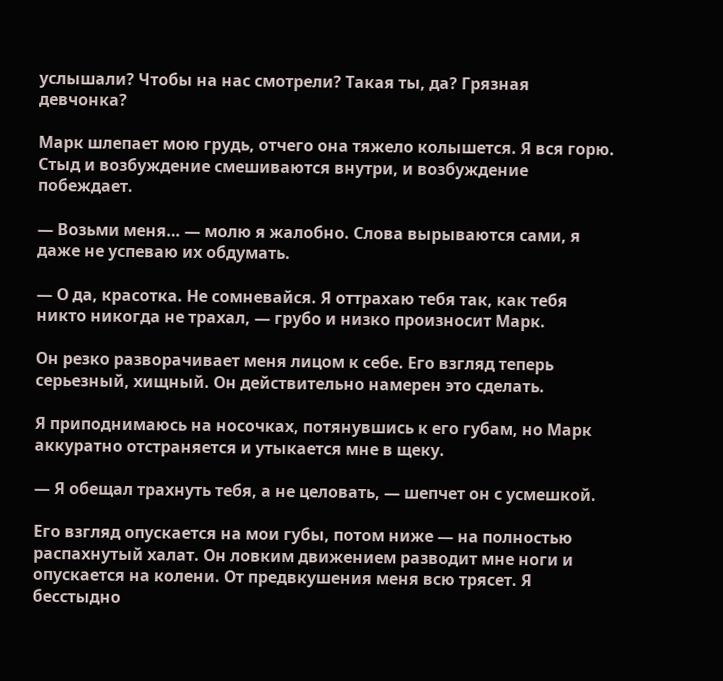услышали? Чтобы на нас смотрели? Такая ты, да? Грязная девчонка?

Марк шлепает мою грудь, отчего она тяжело колышется. Я вся горю. Стыд и возбуждение смешиваются внутри, и возбуждение побеждает.

— Возьми меня… — молю я жалобно. Слова вырываются сами, я даже не успеваю их обдумать.

— О да, красотка. Не сомневайся. Я оттрахаю тебя так, как тебя никто никогда не трахал, — грубо и низко произносит Марк.

Он резко разворачивает меня лицом к себе. Его взгляд теперь серьезный, хищный. Он действительно намерен это сделать.

Я приподнимаюсь на носочках, потянувшись к его губам, но Марк аккуратно отстраняется и утыкается мне в щеку.

— Я обещал трахнуть тебя, а не целовать, — шепчет он с усмешкой.

Его взгляд опускается на мои губы, потом ниже — на полностью распахнутый халат. Он ловким движением разводит мне ноги и опускается на колени. От предвкушения меня всю трясет. Я бесстыдно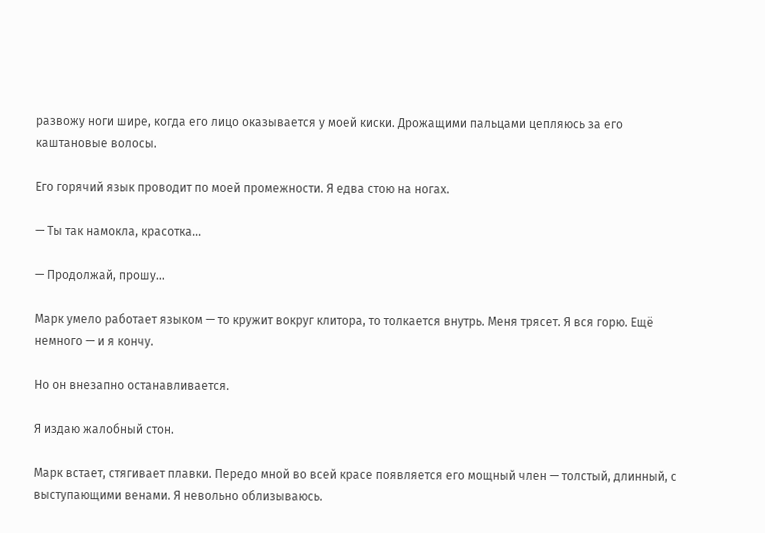развожу ноги шире, когда его лицо оказывается у моей киски. Дрожащими пальцами цепляюсь за его каштановые волосы.

Его горячий язык проводит по моей промежности. Я едва стою на ногах.

— Ты так намокла, красотка…

— Продолжай, прошу…

Марк умело работает языком — то кружит вокруг клитора, то толкается внутрь. Меня трясет. Я вся горю. Ещё немного — и я кончу.

Но он внезапно останавливается.

Я издаю жалобный стон.

Марк встает, стягивает плавки. Передо мной во всей красе появляется его мощный член — толстый, длинный, с выступающими венами. Я невольно облизываюсь.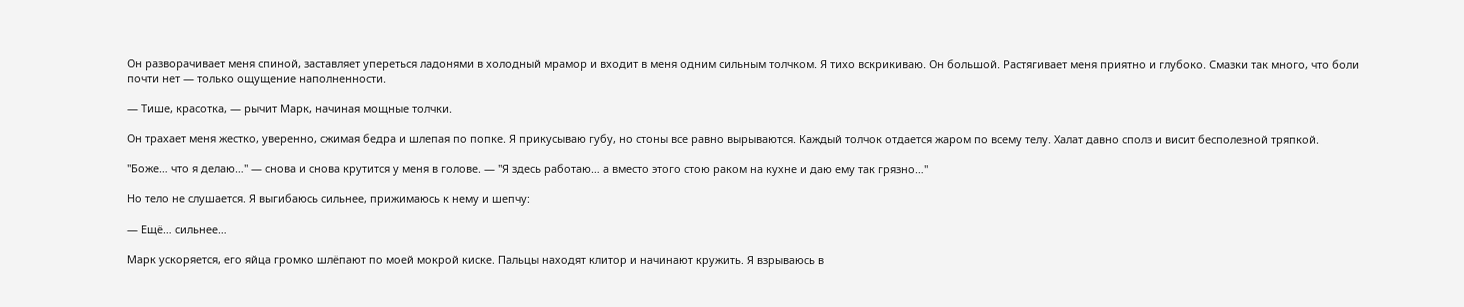Он разворачивает меня спиной, заставляет упереться ладонями в холодный мрамор и входит в меня одним сильным толчком. Я тихо вскрикиваю. Он большой. Растягивает меня приятно и глубоко. Смазки так много, что боли почти нет — только ощущение наполненности.

— Тише, красотка, — рычит Марк, начиная мощные толчки.

Он трахает меня жестко, уверенно, сжимая бедра и шлепая по попке. Я прикусываю губу, но стоны все равно вырываются. Каждый толчок отдается жаром по всему телу. Халат давно сполз и висит бесполезной тряпкой.

"Боже… что я делаю…" — снова и снова крутится у меня в голове. — "Я здесь работаю… а вместо этого стою раком на кухне и даю ему так грязно…"

Но тело не слушается. Я выгибаюсь сильнее, прижимаюсь к нему и шепчу:

— Ещё… сильнее…

Марк ускоряется, его яйца громко шлёпают по моей мокрой киске. Пальцы находят клитор и начинают кружить. Я взрываюсь в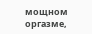мощном оргазме,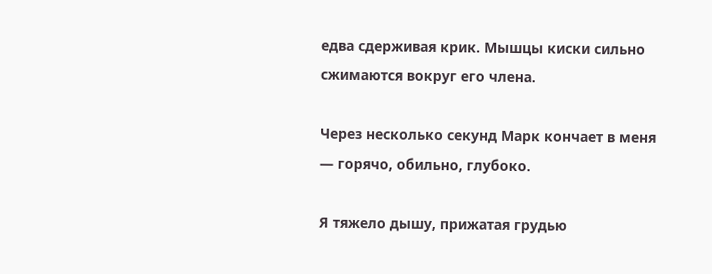едва сдерживая крик. Мышцы киски сильно сжимаются вокруг его члена.

Через несколько секунд Марк кончает в меня — горячо, обильно, глубоко.

Я тяжело дышу, прижатая грудью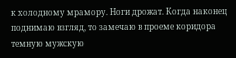к холодному мрамору. Ноги дрожат. Когда наконец поднимаю взгляд, то замечаю в проеме коридора темную мужскую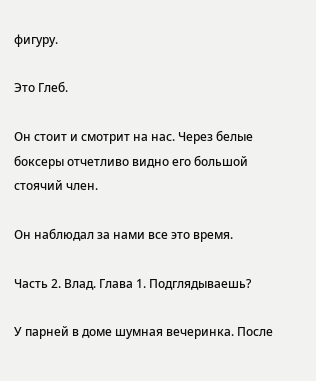фигуру.

Это Глеб.

Он стоит и смотрит на нас. Через белые боксеры отчетливо видно его большой стоячий член.

Он наблюдал за нами все это время.

Часть 2. Влад. Глава 1. Подглядываешь?

У парней в доме шумная вечеринка. После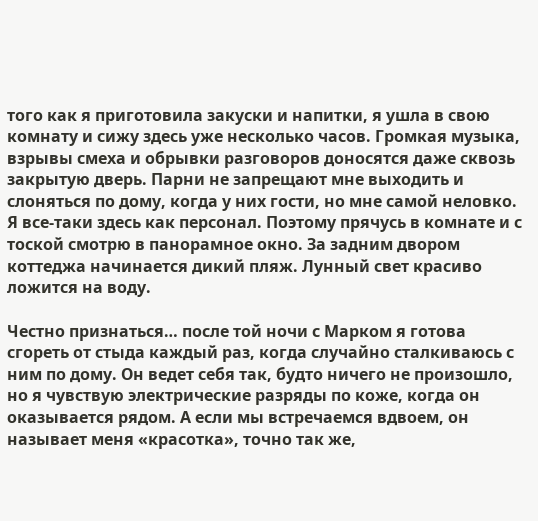того как я приготовила закуски и напитки, я ушла в свою комнату и сижу здесь уже несколько часов. Громкая музыка, взрывы смеха и обрывки разговоров доносятся даже сквозь закрытую дверь. Парни не запрещают мне выходить и слоняться по дому, когда у них гости, но мне самой неловко. Я все-таки здесь как персонал. Поэтому прячусь в комнате и с тоской смотрю в панорамное окно. За задним двором коттеджа начинается дикий пляж. Лунный свет красиво ложится на воду.

Честно признаться… после той ночи с Марком я готова сгореть от стыда каждый раз, когда случайно сталкиваюсь с ним по дому. Он ведет себя так, будто ничего не произошло, но я чувствую электрические разряды по коже, когда он оказывается рядом. А если мы встречаемся вдвоем, он называет меня «красотка», точно так же,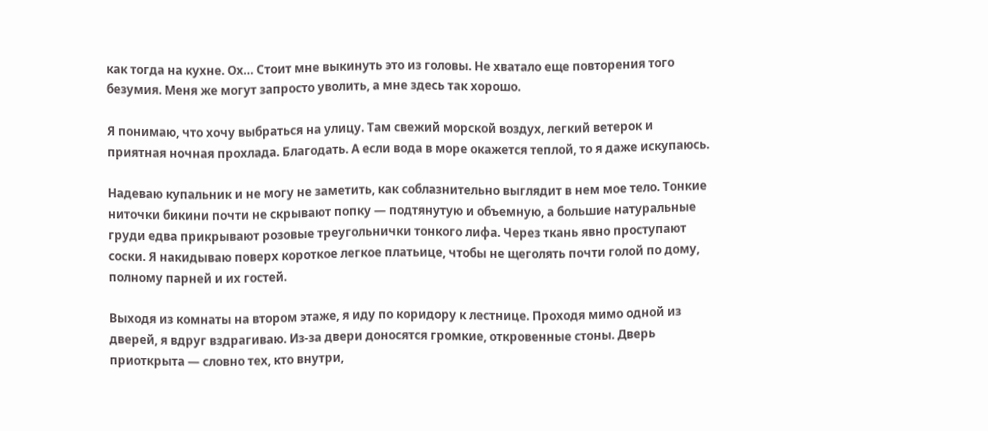как тогда на кухне. Ох… Стоит мне выкинуть это из головы. Не хватало еще повторения того безумия. Меня же могут запросто уволить, а мне здесь так хорошо.

Я понимаю, что хочу выбраться на улицу. Там свежий морской воздух, легкий ветерок и приятная ночная прохлада. Благодать. А если вода в море окажется теплой, то я даже искупаюсь.

Надеваю купальник и не могу не заметить, как соблазнительно выглядит в нем мое тело. Тонкие ниточки бикини почти не скрывают попку — подтянутую и объемную, а большие натуральные груди едва прикрывают розовые треугольнички тонкого лифа. Через ткань явно проступают соски. Я накидываю поверх короткое легкое платьице, чтобы не щеголять почти голой по дому, полному парней и их гостей.

Выходя из комнаты на втором этаже, я иду по коридору к лестнице. Проходя мимо одной из дверей, я вдруг вздрагиваю. Из-за двери доносятся громкие, откровенные стоны. Дверь приоткрыта — словно тех, кто внутри,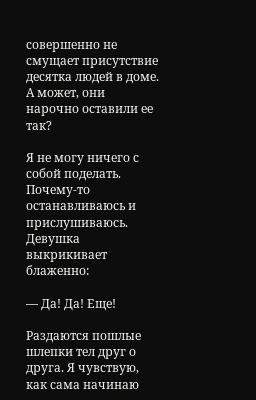совершенно не смущает присутствие десятка людей в доме. А может, они нарочно оставили ее так?

Я не могу ничего с собой поделать. Почему-то останавливаюсь и прислушиваюсь. Девушка выкрикивает блаженно:

— Да! Да! Еще!

Раздаются пошлые шлепки тел друг о друга. Я чувствую, как сама начинаю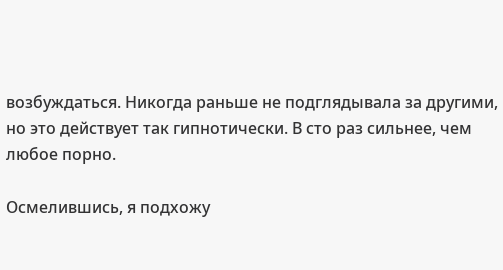возбуждаться. Никогда раньше не подглядывала за другими, но это действует так гипнотически. В сто раз сильнее, чем любое порно.

Осмелившись, я подхожу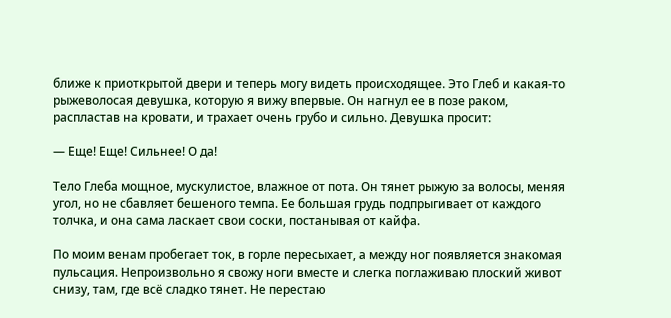ближе к приоткрытой двери и теперь могу видеть происходящее. Это Глеб и какая-то рыжеволосая девушка, которую я вижу впервые. Он нагнул ее в позе раком, распластав на кровати, и трахает очень грубо и сильно. Девушка просит:

— Еще! Еще! Сильнее! О да!

Тело Глеба мощное, мускулистое, влажное от пота. Он тянет рыжую за волосы, меняя угол, но не сбавляет бешеного темпа. Ее большая грудь подпрыгивает от каждого толчка, и она сама ласкает свои соски, постанывая от кайфа.

По моим венам пробегает ток, в горле пересыхает, а между ног появляется знакомая пульсация. Непроизвольно я свожу ноги вместе и слегка поглаживаю плоский живот снизу, там, где всё сладко тянет. Не перестаю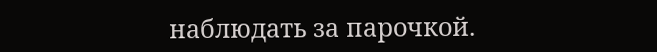наблюдать за парочкой.